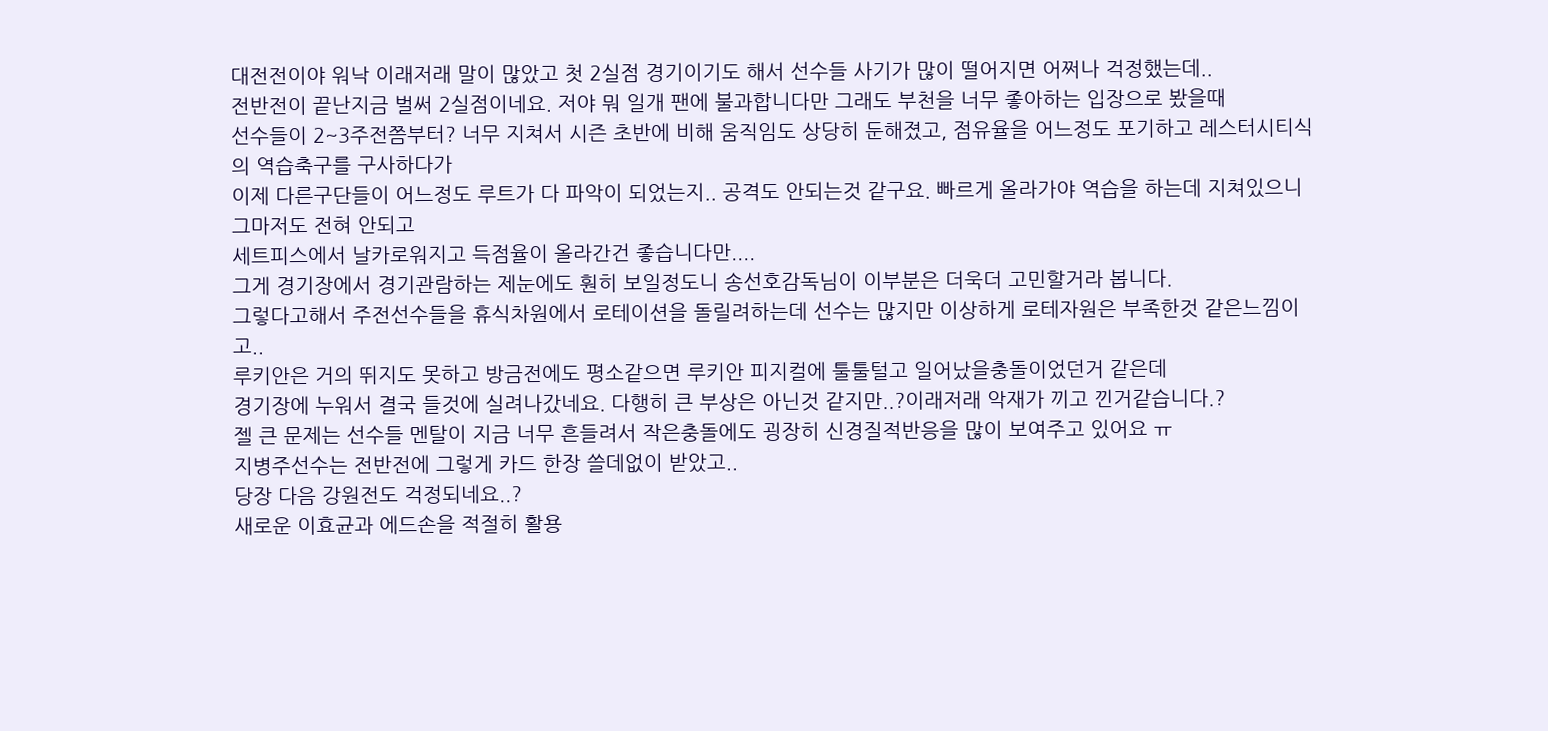대전전이야 워낙 이래저래 말이 많았고 첫 2실점 경기이기도 해서 선수들 사기가 많이 떨어지면 어쩌나 걱정했는데..
전반전이 끝난지금 벌써 2실점이네요. 저야 뭐 일개 팬에 불과합니다만 그래도 부천을 너무 좋아하는 입장으로 봤을때
선수들이 2~3주전쯤부터? 너무 지쳐서 시즌 초반에 비해 움직임도 상당히 둔해졌고, 점유율을 어느정도 포기하고 레스터시티식의 역습축구를 구사하다가
이제 다른구단들이 어느정도 루트가 다 파악이 되었는지.. 공격도 안되는것 같구요. 빠르게 올라가야 역습을 하는데 지쳐있으니 그마저도 전혀 안되고
세트피스에서 날카로워지고 득점율이 올라간건 좋습니다만....
그게 경기장에서 경기관람하는 제눈에도 훤히 보일정도니 송선호감독님이 이부분은 더욱더 고민할거라 봅니다.
그렇다고해서 주전선수들을 휴식차원에서 로테이션을 돌릴려하는데 선수는 많지만 이상하게 로테자원은 부족한것 같은느낌이고..
루키안은 거의 뛰지도 못하고 방금전에도 평소같으면 루키안 피지컬에 툴툴털고 일어났을충돌이었던거 같은데
경기장에 누워서 결국 들것에 실려나갔네요. 다행히 큰 부상은 아닌것 같지만..?이래저래 악재가 끼고 낀거같습니다.?
젤 큰 문제는 선수들 멘탈이 지금 너무 흔들려서 작은충돌에도 굉장히 신경질적반응을 많이 보여주고 있어요 ㅠ
지병주선수는 전반전에 그렇게 카드 한장 쓸데없이 받았고..
당장 다음 강원전도 걱정되네요..?
새로운 이효균과 에드손을 적절히 활용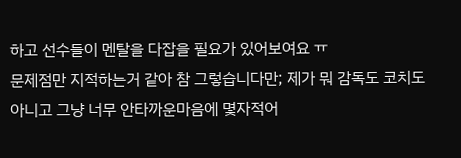하고 선수들이 멘탈을 다잡을 필요가 있어보여요 ㅠ
문제점만 지적하는거 같아 참 그렇습니다만; 제가 뭐 감독도 코치도 아니고 그냥 너무 안타까운마음에 몇자적어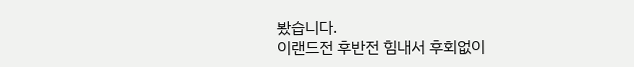봤습니다.
이랜드전 후반전 힘내서 후회없이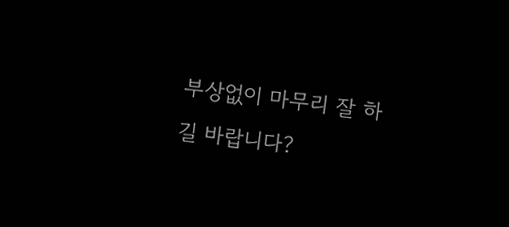부상없이 마무리 잘 하길 바랍니다?